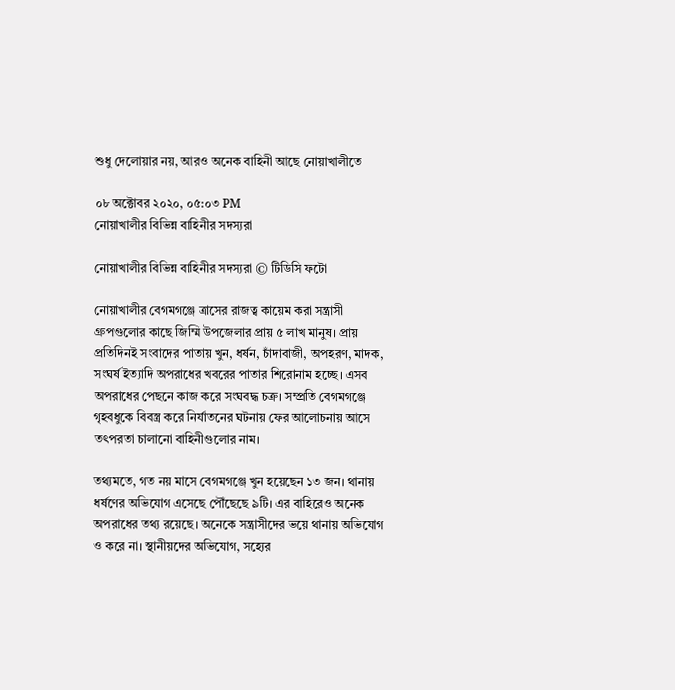শুধু দেলোয়ার নয়, আরও অনেক বাহিনী আছে নোয়াখালীতে

০৮ অক্টোবর ২০২০, ০৫:০৩ PM
নোয়াখালীর বিভিন্ন বাহিনীর সদস্যরা

নোয়াখালীর বিভিন্ন বাহিনীর সদস্যরা © টিডিসি ফটো

নোয়াখালীর বেগমগঞ্জে ত্রাসের রাজত্ব কায়েম করা সন্ত্রাসী গ্রুপগুলোর কাছে জিম্মি উপজেলার প্রায় ৫ লাখ মানুষ। প্রায় প্রতিদিনই সংবাদের পাতায় খুন, ধর্ষন, চাঁদাবাজী, অপহরণ, মাদক, সংঘর্ষ ইত্যাদি অপরাধের খবরের পাতার শিরোনাম হচ্ছে। এসব অপরাধের পেছনে কাজ করে সংঘবদ্ধ চক্র। সম্প্রতি বেগমগঞ্জে গৃহবধুকে বিবস্ত্র করে নির্যাতনের ঘটনায় ফের আলোচনায় আসে তৎপরতা চালানো বাহিনীগুলোর নাম।

তথ্যমতে, গত নয় মাসে বেগমগঞ্জে খুন হয়েছেন ১৩ জন। থানায় ধর্ষণের অভিযোগ এসেছে পৌঁছেছে ৯টি। এর বাহিরেও অনেক অপরাধের তথ্য রয়েছে। অনেকে সন্ত্রাসীদের ভয়ে থানায় অভিযোগ ও করে না। স্থানীয়দের অভিযোগ, সহ্যের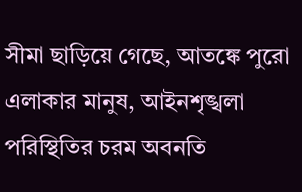সীমা ছাড়িয়ে গেছে, আতঙ্কে পুরো এলাকার মানুষ, আইনশৃঙ্খলা পরিস্থিতির চরম অবনতি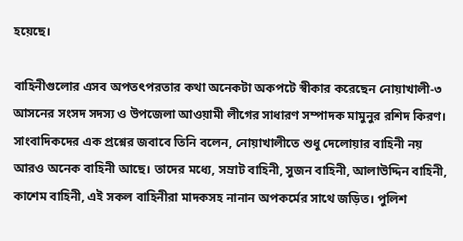হয়েছে।

বাহিনীগুলোর এসব অপতৎপরতার কথা অনেকটা অকপটে স্বীকার করেছেন নোয়াখালী-৩ আসনের সংসদ সদস্য ও উপজেলা আওয়ামী লীগের সাধারণ সম্পাদক মামুনুর রশিদ কিরণ। সাংবাদিকদের এক প্রশ্নের জবাবে তিনি বলেন, নোয়াখালীতে শুধু দেলোয়ার বাহিনী নয় আরও অনেক বাহিনী আছে। তাদের মধ্যে, সম্রাট বাহিনী, সুজন বাহিনী, আলাউদ্দিন বাহিনী, কাশেম বাহিনী, এই সকল বাহিনীরা মাদকসহ নানান অপকর্মের সাথে জড়িত। পুলিশ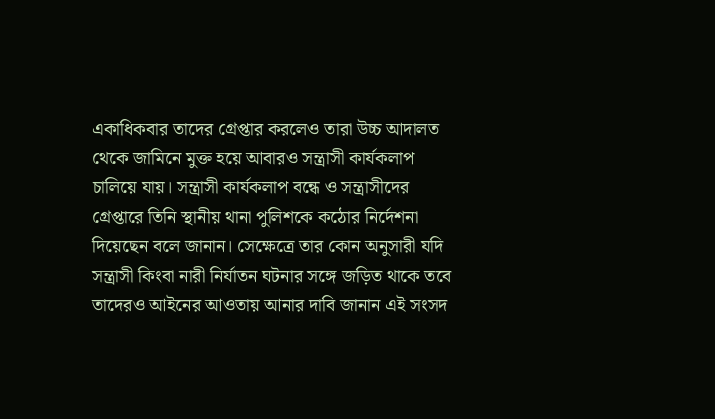একাধিকবার তাদের গ্রেপ্তার করলেও তারা উচ্চ আদালত থেকে জামিনে মুক্ত হয়ে আবারও সন্ত্রাসী কার্যকলাপ চালিয়ে যায়। সন্ত্রাসী কার্যকলাপ বন্ধে ও সন্ত্রাসীদের গ্রেপ্তারে তিনি স্থানীয় থানা পুলিশকে কঠোর নির্দেশনা দিয়েছেন বলে জানান। সেক্ষেত্রে তার কোন অনুসারী যদি সন্ত্রাসী কিংবা নারী নির্যাতন ঘটনার সঙ্গে জড়িত থাকে তবে তাদেরও আইনের আওতায় আনার দাবি জানান এই সংসদ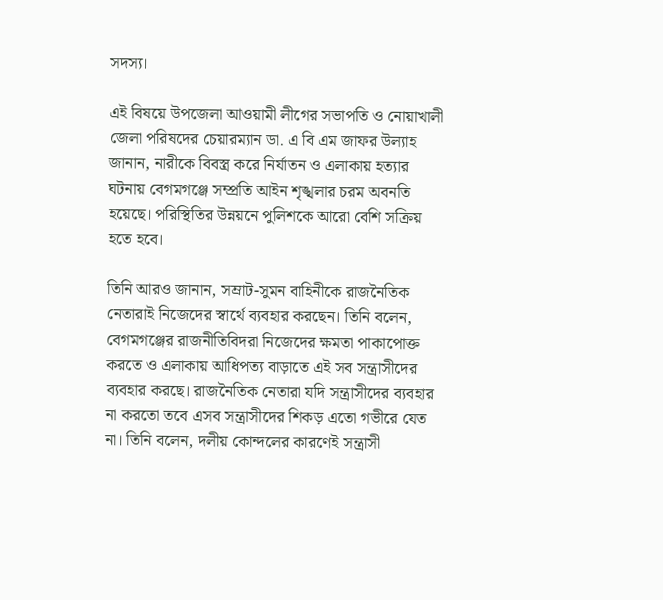সদস্য।

এই বিষয়ে উপজেলা আওয়ামী লীগের সভাপতি ও নোয়াখালী জেলা পরিষদের চেয়ারম্যান ডা. এ বি এম জাফর উল্যাহ জানান, নারীকে বিবস্ত্র করে নির্যাতন ও এলাকায় হত্যার ঘটনায় বেগমগঞ্জে সম্প্রতি আইন শৃঙ্খলার চরম অবনতি হয়েছে। পরিস্থিতির উন্নয়নে পুলিশকে আরো বেশি সক্রিয় হতে হবে।

তিনি আরও জানান, সম্রাট-সুমন বাহিনীকে রাজনৈতিক নেতারাই নিজেদের স্বার্থে ব্যবহার করছেন। তিনি বলেন, বেগমগঞ্জের রাজনীতিবিদরা নিজেদের ক্ষমতা পাকাপোক্ত করতে ও এলাকায় আধিপত্য বাড়াতে এই সব সন্ত্রাসীদের ব্যবহার করছে। রাজনৈতিক নেতারা যদি সন্ত্রাসীদের ব্যবহার না করতো তবে এসব সন্ত্রাসীদের শিকড় এতো গভীরে যেত না। তিনি বলেন, দলীয় কোন্দলের কারণেই সন্ত্রাসী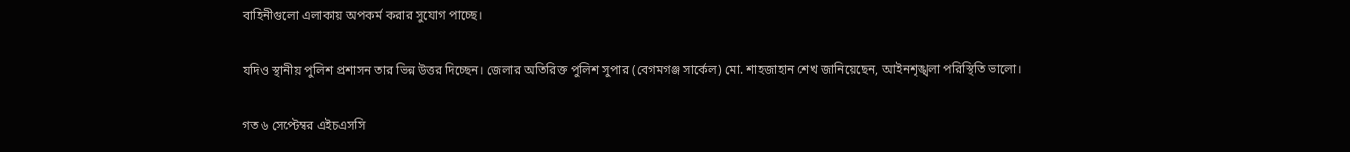বাহিনীগুলো এলাকায় অপকর্ম করার সুযোগ পাচ্ছে।

যদিও স্থানীয় পুলিশ প্রশাসন তার ভিন্ন উত্তর দিচ্ছেন। জেলার অতিরিক্ত পুলিশ সুপার (বেগমগঞ্জ সার্কেল) মো. শাহজাহান শেখ জানিয়েছেন, আইনশৃঙ্খলা পরিস্থিতি ভালো।

গত ৬ সেপ্টেম্বর এইচএসসি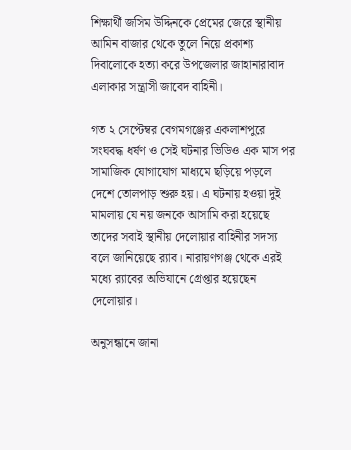শিক্ষার্থী জসিম উদ্দিনকে প্রেমের জেরে স্থানীয় আমিন বাজার থেকে তুলে নিয়ে প্রকাশ্য দিবালোকে হত্যা করে উপজেলার জাহানারাবাদ এলাকার সন্ত্রাসী জাবেদ বাহিনী।

গত ২ সেপ্টেম্বর বেগমগঞ্জের একলাশপুরে সংঘবদ্ধ ধর্ষণ ও সেই ঘটনার ভিডিও এক মাস পর সামাজিক যোগাযোগ মাধ্যমে ছড়িয়ে পড়লে দেশে তোলপাড় শুরু হয়। এ ঘটনায় হওয়া দুই মামলায় যে নয় জনকে আসামি করা হয়েছে তাদের সবাই স্থানীয় দেলোয়ার বাহিনীর সদস্য বলে জানিয়েছে র‍্যাব। নারায়ণগঞ্জ থেকে এরই মধ্যে র‍্যাবের অভিযানে গ্রেপ্তার হয়েছেন দেলোয়ার।

অনুসন্ধানে জানা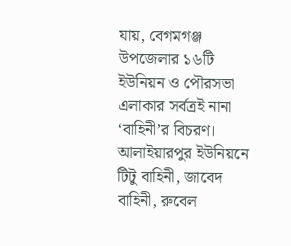যায়, বেগমগঞ্জ উপজেলার ১৬টি ইউনিয়ন ও পৌরসভা এলাকার সর্বত্রই নানা ‘বাহিনী’র বিচরণ। আলাইয়ারপুর ইউনিয়নে টিটু বাহিনী, জাবেদ বাহিনী, রুবেল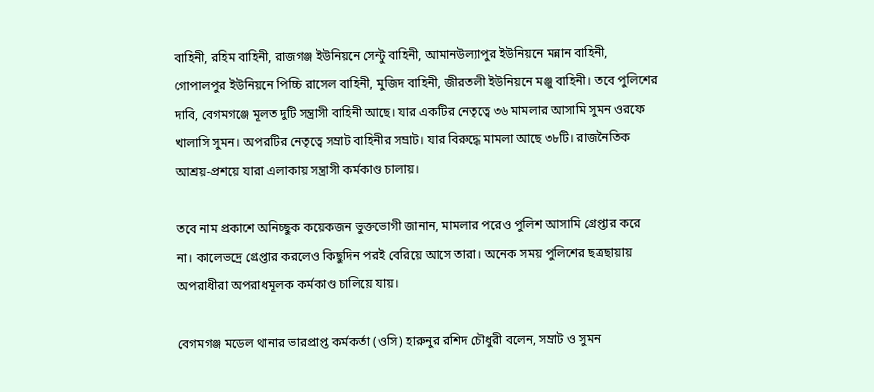বাহিনী, রহিম বাহিনী, রাজগঞ্জ ইউনিয়নে সেন্টু বাহিনী, আমানউল্যাপুর ইউনিয়নে মন্নান বাহিনী, গোপালপুর ইউনিয়নে পিচ্চি রাসেল বাহিনী, মুজিদ বাহিনী, জীরতলী ইউনিয়নে মঞ্জু বাহিনী। তবে পুলিশের দাবি, বেগমগঞ্জে মূলত দুটি সন্ত্রাসী বাহিনী আছে। যার একটির নেতৃত্বে ৩৬ মামলার আসামি সুমন ওরফে খালাসি সুমন। অপরটির নেতৃত্বে সম্রাট বাহিনীর সম্রাট। যার বিরুদ্ধে মামলা আছে ৩৮টি। রাজনৈতিক আশ্রয়-প্রশয়ে যারা এলাকায় সন্ত্রাসী কর্মকাণ্ড চালায়।

তবে নাম প্রকাশে অনিচ্ছুক কয়েকজন ভুক্তভোগী জানান, মামলার পরেও পুলিশ আসামি গ্রেপ্তার করে না। কালেভদ্রে গ্রেপ্তার করলেও কিছুদিন পরই বেরিয়ে আসে তারা। অনেক সময় পুলিশের ছত্রছায়ায় অপরাধীরা অপরাধমূলক কর্মকাণ্ড চালিয়ে যায়।

বেগমগঞ্জ মডেল থানার ভারপ্রাপ্ত কর্মকর্তা (ওসি) হারুনুর রশিদ চৌধুরী বলেন, সম্রাট ও সুমন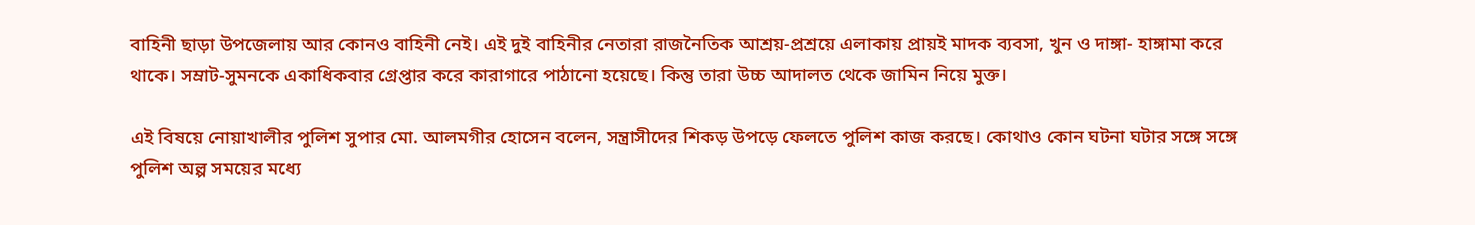বাহিনী ছাড়া উপজেলায় আর কোনও বাহিনী নেই। এই দুই বাহিনীর নেতারা রাজনৈতিক আশ্রয়-প্রশ্রয়ে এলাকায় প্রায়ই মাদক ব্যবসা, খুন ও দাঙ্গা- হাঙ্গামা করে থাকে। সম্রাট-সুমনকে একাধিকবার গ্রেপ্তার করে কারাগারে পাঠানো হয়েছে। কিন্তু তারা উচ্চ আদালত থেকে জামিন নিয়ে মুক্ত।

এই বিষয়ে নোয়াখালীর পুলিশ সুপার মো. আলমগীর হোসেন বলেন, সন্ত্রাসীদের শিকড় উপড়ে ফেলতে পুলিশ কাজ করছে। কোথাও কোন ঘটনা ঘটার সঙ্গে সঙ্গে পুলিশ অল্প সময়ের মধ্যে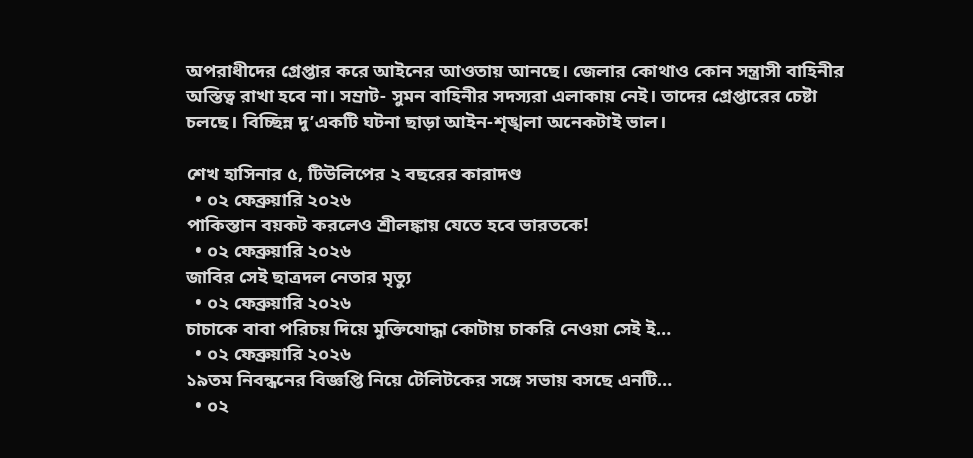অপরাধীদের গ্রেপ্তার করে আইনের আওতায় আনছে। জেলার কোথাও কোন সন্ত্রাসী বাহিনীর অস্তিত্ব রাখা হবে না। সম্রাট- সুমন বাহিনীর সদস্যরা এলাকায় নেই। তাদের গ্রেপ্তারের চেষ্টা চলছে। বিচ্ছিন্ন দু’একটি ঘটনা ছাড়া আইন-শৃঙ্খলা অনেকটাই ভাল।

শেখ হাসিনার ৫, টিউলিপের ২ বছরের কারাদণ্ড
  • ০২ ফেব্রুয়ারি ২০২৬
পাকিস্তান বয়কট করলেও শ্রীলঙ্কায় যেতে হবে ভারতকে!
  • ০২ ফেব্রুয়ারি ২০২৬
জাবির সেই ছাত্রদল নেতার মৃত্যু
  • ০২ ফেব্রুয়ারি ২০২৬
চাচাকে বাবা পরিচয় দিয়ে মুক্তিযোদ্ধা কোটায় চাকরি নেওয়া সেই ই…
  • ০২ ফেব্রুয়ারি ২০২৬
১৯তম নিবন্ধনের বিজ্ঞপ্তি নিয়ে টেলিটকের সঙ্গে সভায় বসছে এনটি…
  • ০২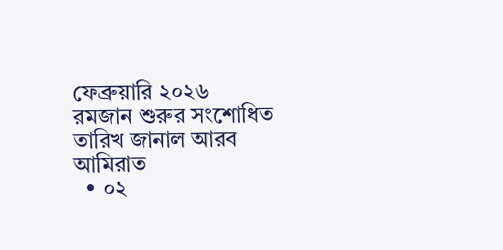ফেব্রুয়ারি ২০২৬
রমজান শুরুর সংশোধিত তারিখ জানাল আরব আমিরাত
  • ০২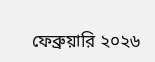ফেব্রুয়ারি ২০২৬